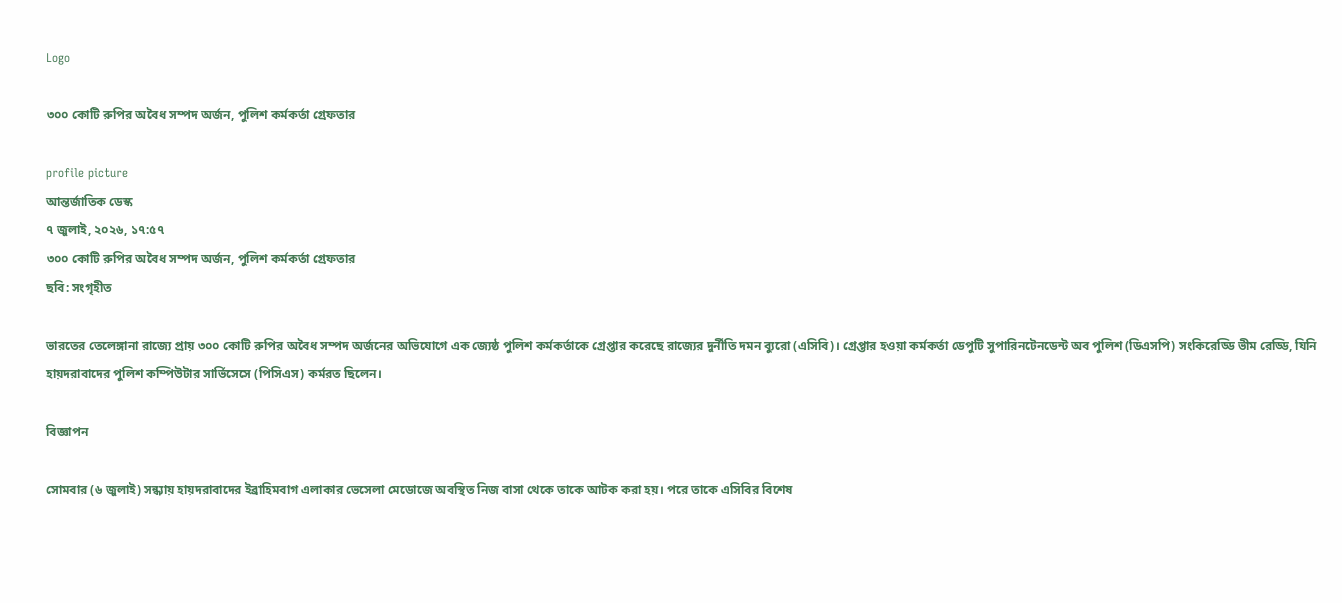Logo

৩০০ কোটি রুপির অবৈধ সম্পদ অর্জন, পুলিশ কর্মকর্তা গ্রেফতার

profile picture
আন্তর্জাতিক ডেস্ক
৭ জুলাই, ২০২৬, ১৭:৫৭
৩০০ কোটি রুপির অবৈধ সম্পদ অর্জন, পুলিশ কর্মকর্তা গ্রেফতার
ছবি: সংগৃহীত

ভারতের তেলেঙ্গানা রাজ্যে প্রায় ৩০০ কোটি রুপির অবৈধ সম্পদ অর্জনের অভিযোগে এক জ্যেষ্ঠ পুলিশ কর্মকর্তাকে গ্রেপ্তার করেছে রাজ্যের দুর্নীতি দমন ব্যুরো (এসিবি)। গ্রেপ্তার হওয়া কর্মকর্তা ডেপুটি সুপারিনটেনডেন্ট অব পুলিশ (ডিএসপি) সংকিরেড্ডি ভীম রেড্ডি, যিনি হায়দরাবাদের পুলিশ কম্পিউটার সার্ভিসেসে (পিসিএস) কর্মরত ছিলেন।

বিজ্ঞাপন

সোমবার (৬ জুলাই) সন্ধ্যায় হায়দরাবাদের ইব্রাহিমবাগ এলাকার ভেসেলা মেডোজে অবস্থিত নিজ বাসা থেকে তাকে আটক করা হয়। পরে তাকে এসিবির বিশেষ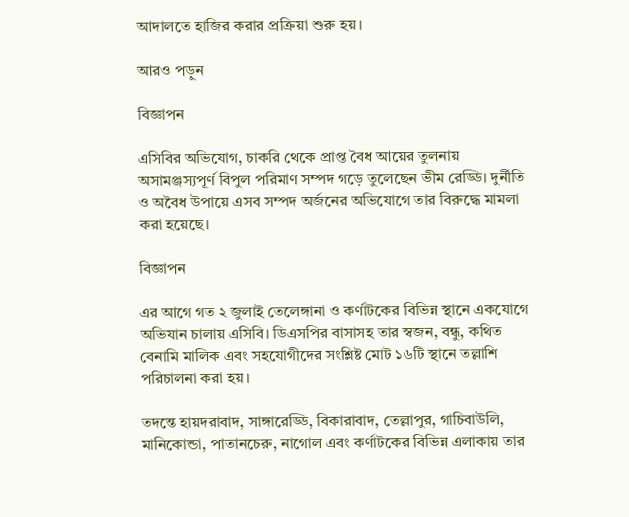আদালতে হাজির করার প্রক্রিয়া শুরু হয়।

আরও পড়ুন

বিজ্ঞাপন

এসিবির অভিযোগ, চাকরি থেকে প্রাপ্ত বৈধ আয়ের তুলনায় অসামঞ্জস্যপূর্ণ বিপুল পরিমাণ সম্পদ গড়ে তুলেছেন ভীম রেড্ডি। দুর্নীতি ও অবৈধ উপায়ে এসব সম্পদ অর্জনের অভিযোগে তার বিরুদ্ধে মামলা করা হয়েছে।

বিজ্ঞাপন

এর আগে গত ২ জুলাই তেলেঙ্গানা ও কর্ণাটকের বিভিন্ন স্থানে একযোগে অভিযান চালায় এসিবি। ডিএসপির বাসাসহ তার স্বজন, বন্ধু, কথিত বেনামি মালিক এবং সহযোগীদের সংশ্লিষ্ট মোট ১৬টি স্থানে তল্লাশি পরিচালনা করা হয়।

তদন্তে হায়দরাবাদ, সাঙ্গারেড্ডি, বিকারাবাদ, তেল্লাপুর, গাচিবাউলি, মানিকোন্ডা, পাতানচেরু, নাগোল এবং কর্ণাটকের বিভিন্ন এলাকায় তার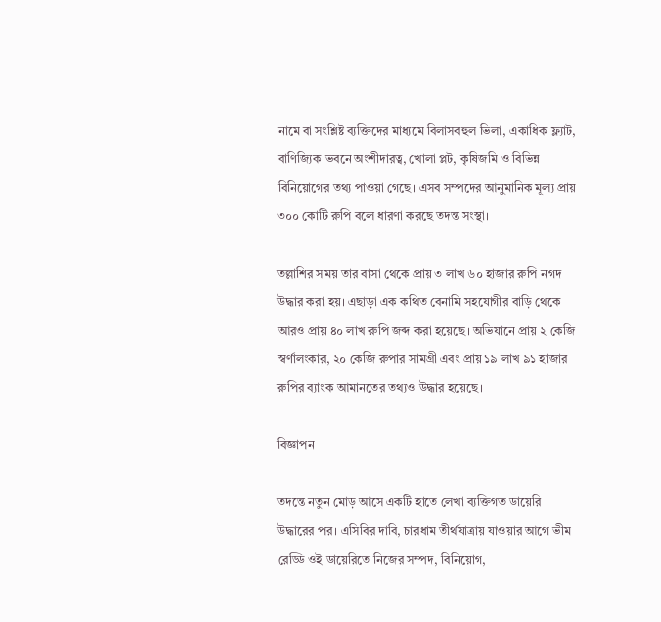নামে বা সংশ্লিষ্ট ব্যক্তিদের মাধ্যমে বিলাসবহুল ভিলা, একাধিক ফ্ল্যাট, বাণিজ্যিক ভবনে অংশীদারত্ব, খোলা প্লট, কৃষিজমি ও বিভিন্ন বিনিয়োগের তথ্য পাওয়া গেছে। এসব সম্পদের আনুমানিক মূল্য প্রায় ৩০০ কোটি রুপি বলে ধারণা করছে তদন্ত সংস্থা।

তল্লাশির সময় তার বাসা থেকে প্রায় ৩ লাখ ৬০ হাজার রুপি নগদ উদ্ধার করা হয়। এছাড়া এক কথিত বেনামি সহযোগীর বাড়ি থেকে আরও প্রায় ৪০ লাখ রুপি জব্দ করা হয়েছে। অভিযানে প্রায় ২ কেজি স্বর্ণালংকার, ২০ কেজি রুপার সামগ্রী এবং প্রায় ১৯ লাখ ৯১ হাজার রুপির ব্যাংক আমানতের তথ্যও উদ্ধার হয়েছে।

বিজ্ঞাপন

তদন্তে নতুন মোড় আসে একটি হাতে লেখা ব্যক্তিগত ডায়েরি উদ্ধারের পর। এসিবির দাবি, চারধাম তীর্থযাত্রায় যাওয়ার আগে ভীম রেড্ডি ওই ডায়েরিতে নিজের সম্পদ, বিনিয়োগ,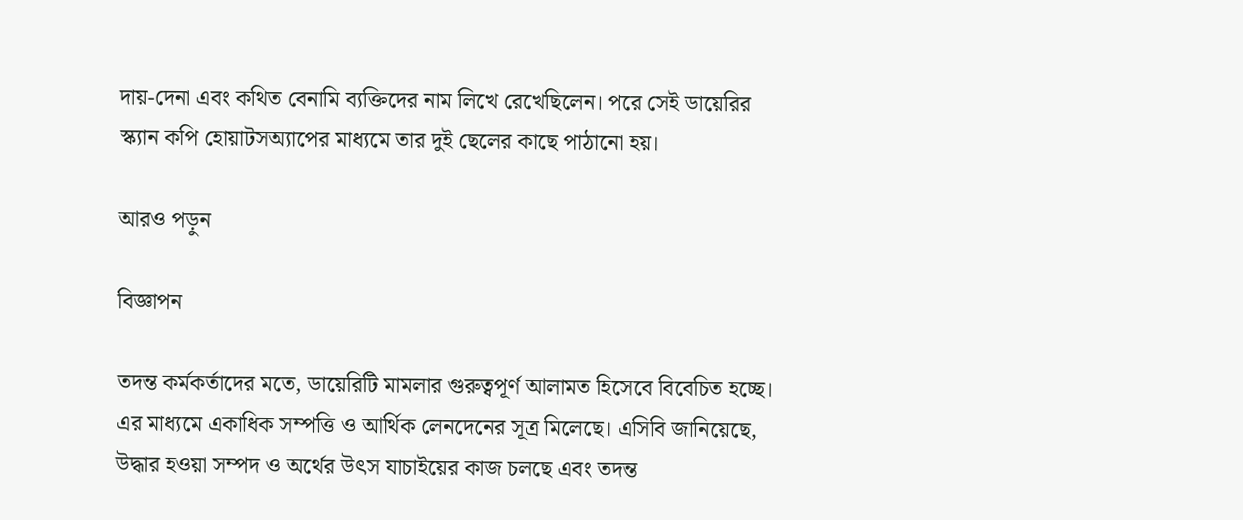দায়-দেনা এবং কথিত বেনামি ব্যক্তিদের নাম লিখে রেখেছিলেন। পরে সেই ডায়েরির স্ক্যান কপি হোয়াটসঅ্যাপের মাধ্যমে তার দুই ছেলের কাছে পাঠানো হয়।

আরও পড়ুন

বিজ্ঞাপন

তদন্ত কর্মকর্তাদের মতে, ডায়েরিটি মামলার গুরুত্বপূর্ণ আলামত হিসেবে বিবেচিত হচ্ছে। এর মাধ্যমে একাধিক সম্পত্তি ও আর্থিক লেনদেনের সূত্র মিলেছে। এসিবি জানিয়েছে, উদ্ধার হওয়া সম্পদ ও অর্থের উৎস যাচাইয়ের কাজ চলছে এবং তদন্ত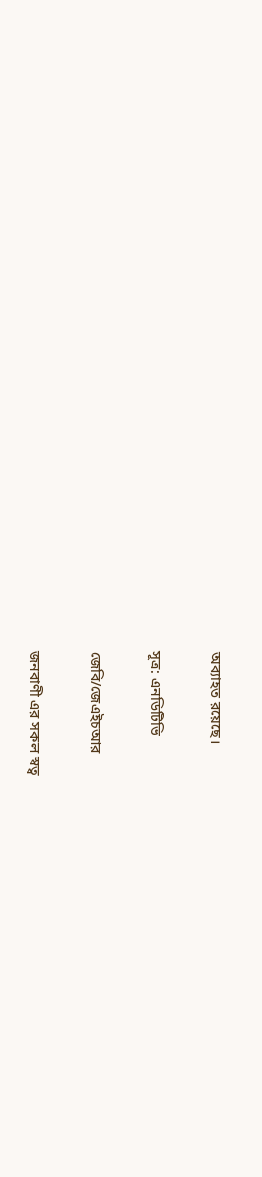অব্যাহত রয়েছে।

সূত্র: এনডিটিভি

জেবি/জেএইচআর

জনবাণী এর সকল স্বত্ব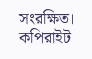সংরক্ষিত। কপিরাইট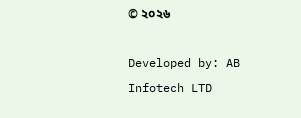© ২০২৬

Developed by: AB Infotech LTD